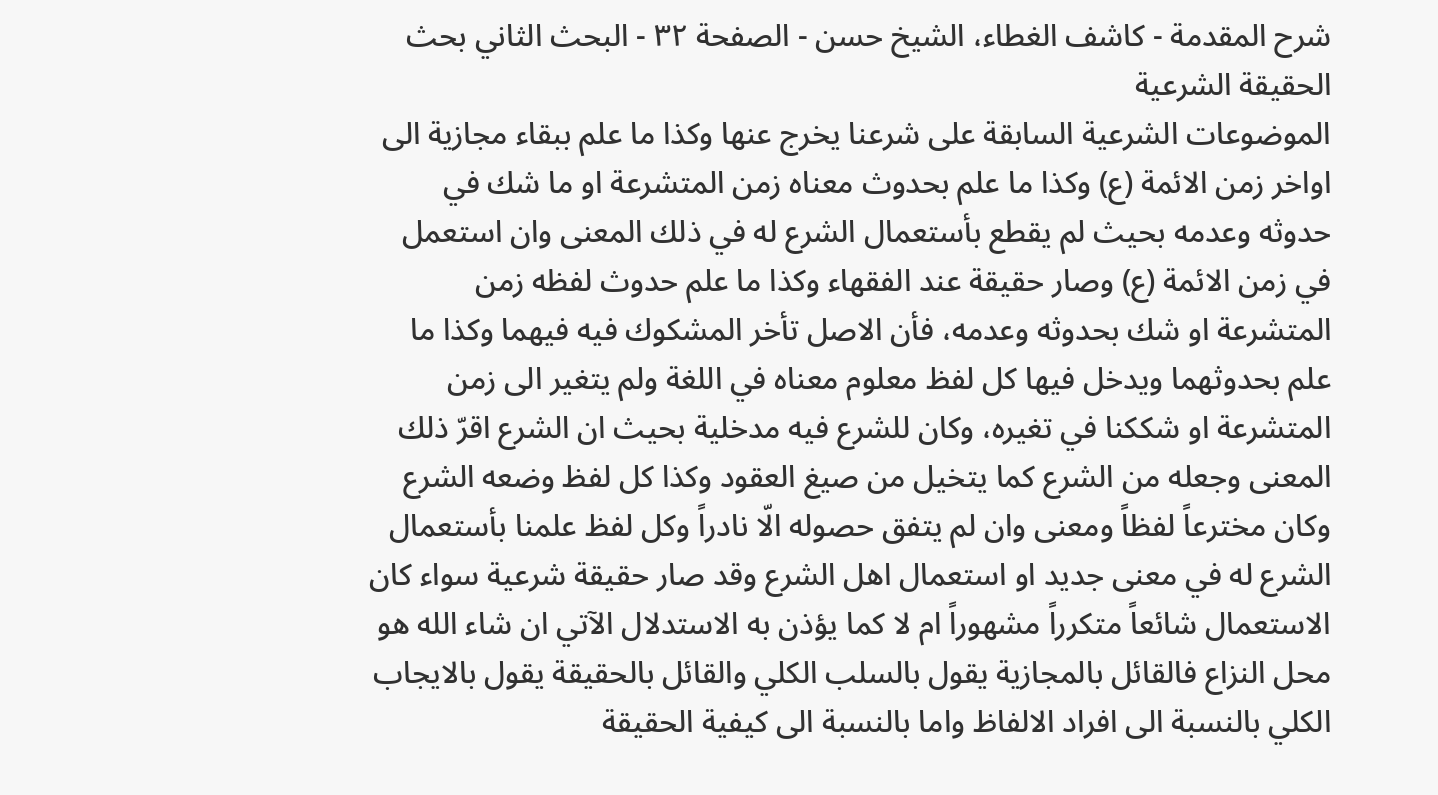شرح المقدمة - كاشف الغطاء، الشيخ حسن - الصفحة ٣٢ - البحث الثاني بحث الحقيقة الشرعية
الموضوعات الشرعية السابقة على شرعنا يخرج عنها وكذا ما علم ببقاء مجازية الى اواخر زمن الائمة (ع) وكذا ما علم بحدوث معناه زمن المتشرعة او ما شك في حدوثه وعدمه بحيث لم يقطع بأستعمال الشرع له في ذلك المعنى وان استعمل في زمن الائمة (ع) وصار حقيقة عند الفقهاء وكذا ما علم حدوث لفظه زمن المتشرعة او شك بحدوثه وعدمه، فأن الاصل تأخر المشكوك فيه فيهما وكذا ما علم بحدوثهما ويدخل فيها كل لفظ معلوم معناه في اللغة ولم يتغير الى زمن المتشرعة او شككنا في تغيره، وكان للشرع فيه مدخلية بحيث ان الشرع اقرّ ذلك المعنى وجعله من الشرع كما يتخيل من صيغ العقود وكذا كل لفظ وضعه الشرع وكان مخترعاً لفظاً ومعنى وان لم يتفق حصوله الّا نادراً وكل لفظ علمنا بأستعمال الشرع له في معنى جديد او استعمال اهل الشرع وقد صار حقيقة شرعية سواء كان الاستعمال شائعاً متكرراً مشهوراً ام لا كما يؤذن به الاستدلال الآتي ان شاء الله هو محل النزاع فالقائل بالمجازية يقول بالسلب الكلي والقائل بالحقيقة يقول بالايجاب الكلي بالنسبة الى افراد الالفاظ واما بالنسبة الى كيفية الحقيقة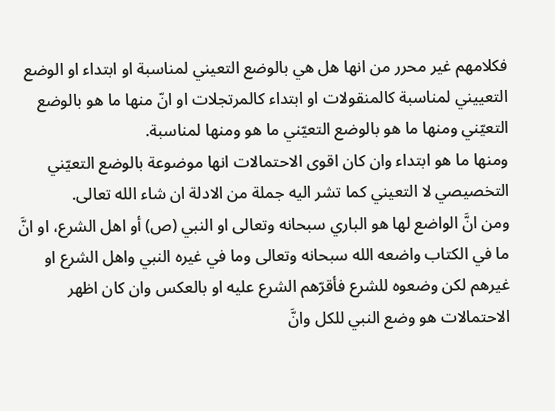فكلامهم غير محرر من انها هل هي بالوضع التعيني لمناسبة او ابتداء او الوضع التعييني لمناسبة كالمنقولات او ابتداء كالمرتجلات او انّ منها ما هو بالوضع التعيّني ومنها ما هو بالوضع التعيّني ما هو ومنها لمناسبة.
ومنها ما هو ابتداء وان كان اقوى الاحتمالات انها موضوعة بالوضع التعيّني التخصيصي لا التعيني كما تشر اليه جملة من الادلة ان شاء الله تعالى.
ومن انَّ الواضع لها هو الباري سبحانه وتعالى او النبي (ص) أو اهل الشرع، او انَّ ما في الكتاب واضعه الله سبحانه وتعالى وما في غيره النبي واهل الشرع او غيرهم لكن وضعوه للشرع فأقرّهم الشرع عليه او بالعكس وان كان اظهر الاحتمالات هو وضع النبي للكل وانَّ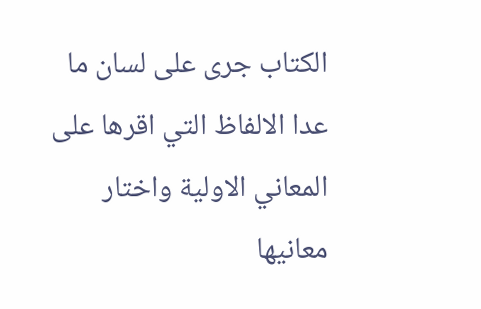الكتاب جرى على لسان ما عدا الالفاظ التي اقرها على المعاني الاولية واختار معانيها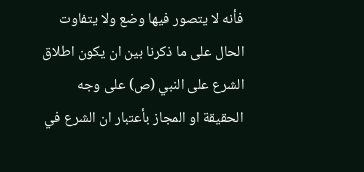فأنه لا يتصور فيها وضع ولا يتفاوت الحال على ما ذكرنا بين ان يكون اطلاق الشرع على النبي (ص) على وجه الحقيقة او المجاز بأعتبار ان الشرع في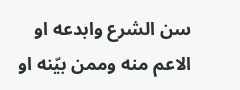سن الشرع وابدعه او الاعم منه وممن بيّنه او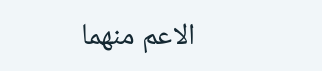الاعم منهما